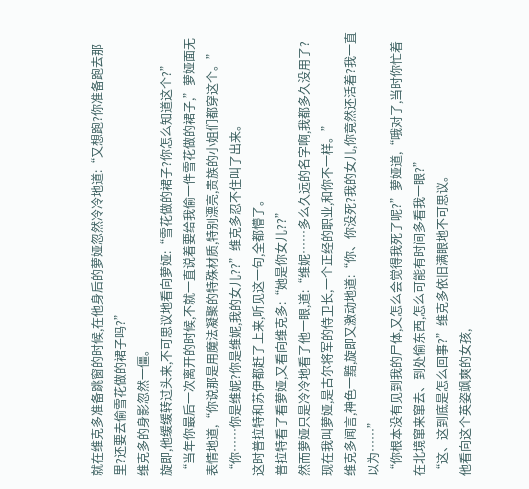就在维克多准备跳窗的时候,在他身后的萝娅忽然冷冷地道:“又想跑?你准备跑去那里?还要去偷雪花做的裙子吗?”
维克多的身影忽然一僵。
旋即,他缓缓转过头来,不可思议地看向萝娅:“雪花做的裙子?你怎么知道这个?”
“当年你最后一次离开的时候,不就一直说着要给我偷一件雪花做的裙子,”萝娅面无表情地道,“你说那是用魔法凝聚的特殊材质,特别漂亮,贵族的小姐们都穿这个。”
“你……你是维妮?你是维妮,我的女儿??”维克多忍不住叫了出来。
这时普拉特和苏伊都赶了上来,听见这一句,全都懵了。
普拉特看了看萝娅,又看向维克多:“她是你女儿??”
然而萝娅只是冷冷地看了他一眼,道:“维妮……多么久远的名字啊,我都多久没用了?现在我叫萝娅,是古尔将军的侍卫长,一个正经的职业,和你不一样。”
维克多闻言,神色一黯,旋即又激动地道:“你、你没死?我的女儿,你竟然还活着?我一直以为……”
“你根本没有见到我的尸体,又怎么会觉得我死了呢?”萝娅道,“哦对了,当时你忙着在北境窜来窜去、到处偷东西,怎么可能有时间多看我一眼?”
“这、这到底是怎么回事?”维克多依旧满眼地不可思议。
他看向这个英姿飒爽的女孩,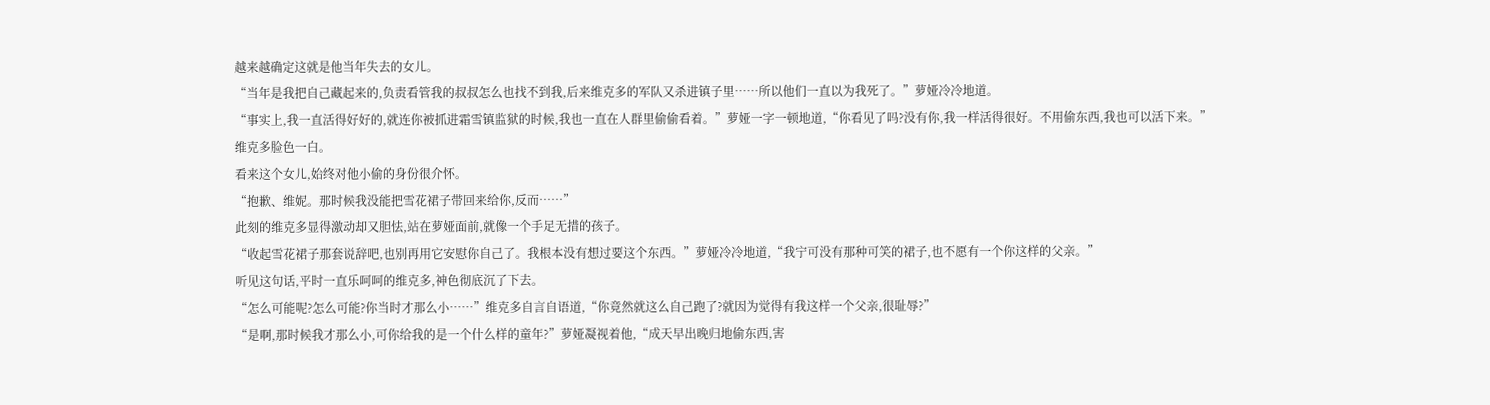越来越确定这就是他当年失去的女儿。
“当年是我把自己藏起来的,负责看管我的叔叔怎么也找不到我,后来维克多的军队又杀进镇子里……所以他们一直以为我死了。”萝娅冷冷地道。
“事实上,我一直活得好好的,就连你被抓进霜雪镇监狱的时候,我也一直在人群里偷偷看着。”萝娅一字一顿地道,“你看见了吗?没有你,我一样活得很好。不用偷东西,我也可以活下来。”
维克多脸色一白。
看来这个女儿,始终对他小偷的身份很介怀。
“抱歉、维妮。那时候我没能把雪花裙子带回来给你,反而……”
此刻的维克多显得激动却又胆怯,站在萝娅面前,就像一个手足无措的孩子。
“收起雪花裙子那套说辞吧,也别再用它安慰你自己了。我根本没有想过要这个东西。”萝娅冷冷地道,“我宁可没有那种可笑的裙子,也不愿有一个你这样的父亲。”
听见这句话,平时一直乐呵呵的维克多,神色彻底沉了下去。
“怎么可能呢?怎么可能?你当时才那么小……”维克多自言自语道,“你竟然就这么自己跑了?就因为觉得有我这样一个父亲,很耻辱?”
“是啊,那时候我才那么小,可你给我的是一个什么样的童年?”萝娅凝视着他,“成天早出晚归地偷东西,害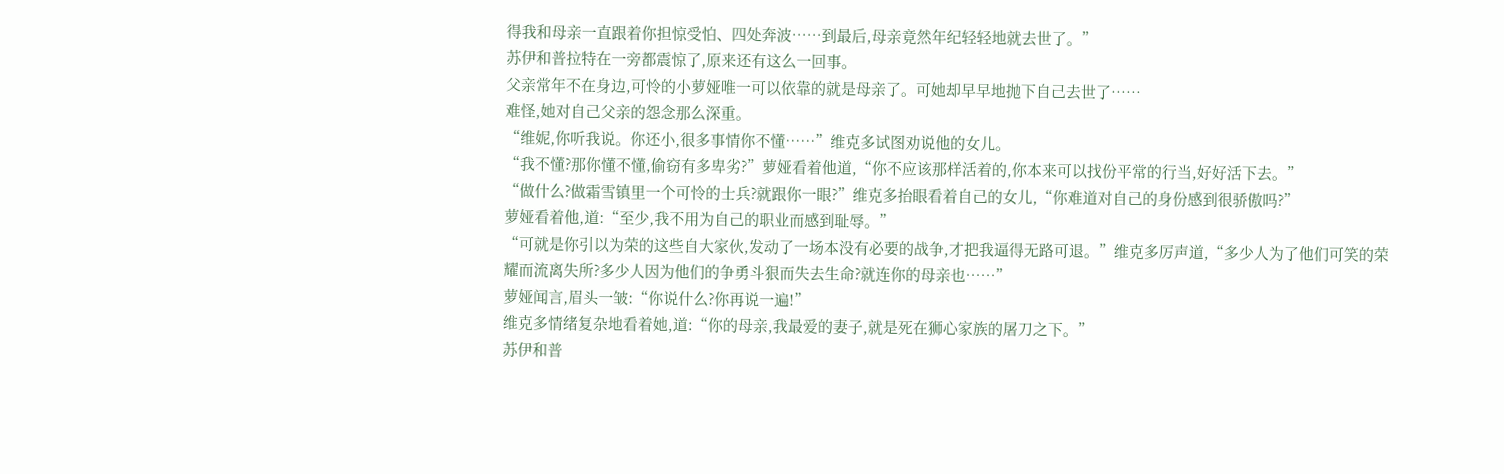得我和母亲一直跟着你担惊受怕、四处奔波……到最后,母亲竟然年纪轻轻地就去世了。”
苏伊和普拉特在一旁都震惊了,原来还有这么一回事。
父亲常年不在身边,可怜的小萝娅唯一可以依靠的就是母亲了。可她却早早地抛下自己去世了……
难怪,她对自己父亲的怨念那么深重。
“维妮,你听我说。你还小,很多事情你不懂……”维克多试图劝说他的女儿。
“我不懂?那你懂不懂,偷窃有多卑劣?”萝娅看着他道,“你不应该那样活着的,你本来可以找份平常的行当,好好活下去。”
“做什么?做霜雪镇里一个可怜的士兵?就跟你一眼?”维克多抬眼看着自己的女儿,“你难道对自己的身份感到很骄傲吗?”
萝娅看着他,道:“至少,我不用为自己的职业而感到耻辱。”
“可就是你引以为荣的这些自大家伙,发动了一场本没有必要的战争,才把我逼得无路可退。”维克多厉声道,“多少人为了他们可笑的荣耀而流离失所?多少人因为他们的争勇斗狠而失去生命?就连你的母亲也……”
萝娅闻言,眉头一皱:“你说什么?你再说一遍!”
维克多情绪复杂地看着她,道:“你的母亲,我最爱的妻子,就是死在狮心家族的屠刀之下。”
苏伊和普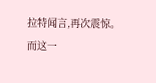拉特闻言,再次震惊。
而这一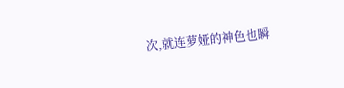次,就连萝娅的神色也瞬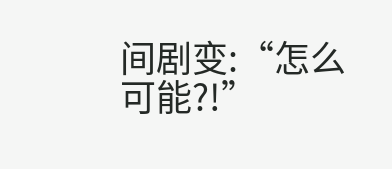间剧变:“怎么可能?!”